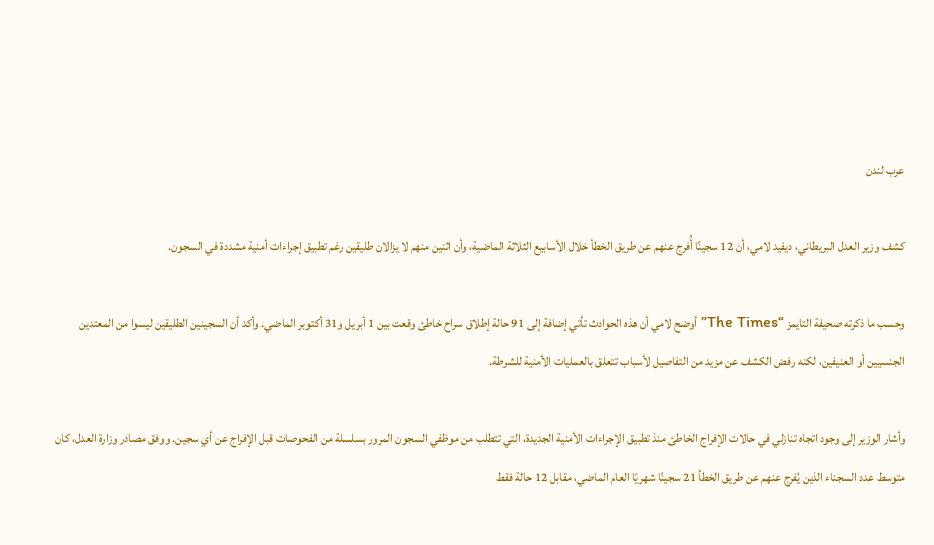عرب لندن

كشف وزير العدل البريطاني، ديفيد لامي، أن 12 سجينًا أُفرج عنهم عن طريق الخطأ خلال الأسابيع الثلاثة الماضية، وأن اثنين منهم لا يزالان طليقين رغم تطبيق إجراءات أمنية مشددة في السجون.

وحسب ما ذكرته صحيفة التايمز “The Times” أوضح لامي أن هذه الحوادث تأتي إضافة إلى 91 حالة إطلاق سراح خاطئ وقعت بين 1 أبريل و31 أكتوبر الماضي. وأكد أن السجينين الطليقين ليسوا من المعتدين الجنسيين أو العنيفين، لكنه رفض الكشف عن مزيد من التفاصيل لأسباب تتعلق بالعمليات الأمنية للشرطة.

وأشار الوزير إلى وجود اتجاه تنازلي في حالات الإفراج الخاطئ منذ تطبيق الإجراءات الأمنية الجديدة، التي تتطلب من موظفي السجون المرور بسلسلة من الفحوصات قبل الإفراج عن أي سجين. ووفق مصادر وزارة العدل، كان متوسط عدد السجناء الذين يُفرج عنهم عن طريق الخطأ 21 سجينًا شهريًا العام الماضي، مقابل 12 حالة فقط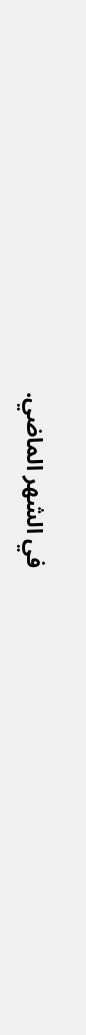في الشهر الماضي.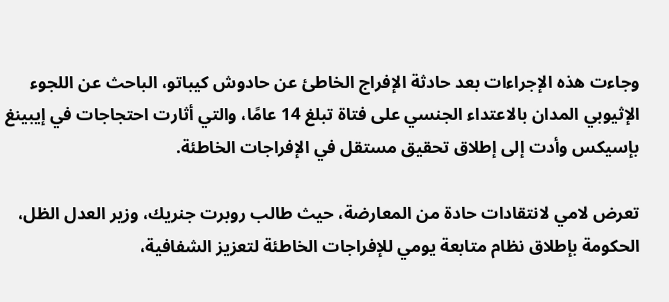وجاءت هذه الإجراءات بعد حادثة الإفراج الخاطئ عن حادوش كيباتو، الباحث عن اللجوء الإثيوبي المدان بالاعتداء الجنسي على فتاة تبلغ 14 عامًا، والتي أثارت احتجاجات في إيبينغ بإسيكس وأدت إلى إطلاق تحقيق مستقل في الإفراجات الخاطئة.

تعرض لامي لانتقادات حادة من المعارضة، حيث طالب روبرت جنريك، وزير العدل الظل، الحكومة بإطلاق نظام متابعة يومي للإفراجات الخاطئة لتعزيز الشفافية،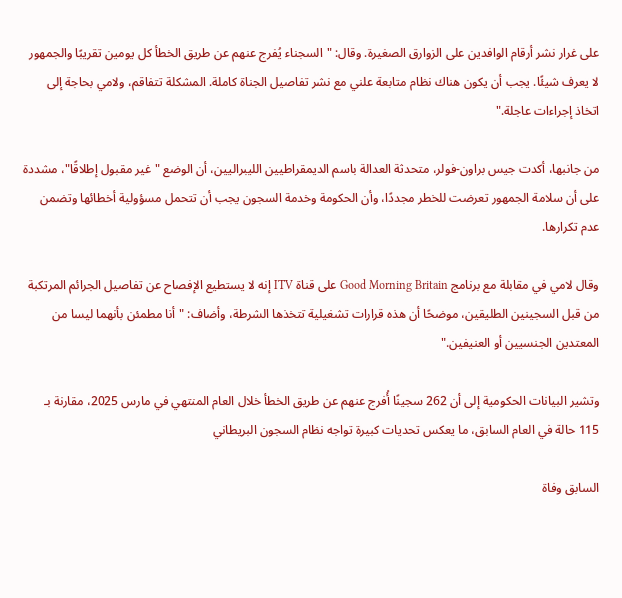على غرار نشر أرقام الوافدين على الزوارق الصغيرة. وقال: "السجناء يُفرج عنهم عن طريق الخطأ كل يومين تقريبًا والجمهور لا يعرف شيئًا. يجب أن يكون هناك نظام متابعة علني مع نشر تفاصيل الجناة كاملة. المشكلة تتفاقم، ولامي بحاجة إلى اتخاذ إجراءات عاجلة."

من جانبها، أكدت جيس براون-فولر، متحدثة العدالة باسم الديمقراطيين الليبراليين، أن الوضع "غير مقبول إطلاقًا"، مشددة على أن سلامة الجمهور تعرضت للخطر مجددًا، وأن الحكومة وخدمة السجون يجب أن تتحمل مسؤولية أخطائها وتضمن عدم تكرارها.

وقال لامي في مقابلة مع برنامج Good Morning Britain على قناة ITV إنه لا يستطيع الإفصاح عن تفاصيل الجرائم المرتكبة من قبل السجينين الطليقين، موضحًا أن هذه قرارات تشغيلية تتخذها الشرطة، وأضاف: "أنا مطمئن بأنهما ليسا من المعتدين الجنسيين أو العنيفين."

وتشير البيانات الحكومية إلى أن 262 سجينًا أُفرج عنهم عن طريق الخطأ خلال العام المنتهي في مارس 2025، مقارنة بـ 115 حالة في العام السابق، ما يعكس تحديات كبيرة تواجه نظام السجون البريطاني

السابق وفاة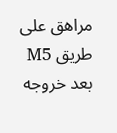مراهق على طريق M5 بعد خروجه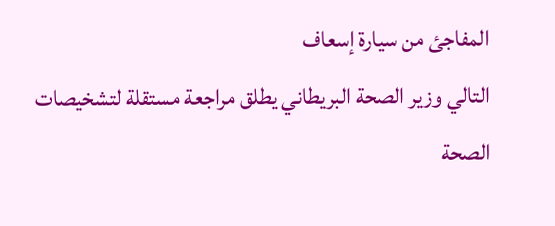المفاجئ من سيارة إسعاف
التالي وزير الصحة البريطاني يطلق مراجعة مستقلة لتشخيصات الصحة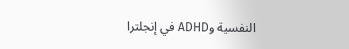النفسية وADHD في إنجلترا